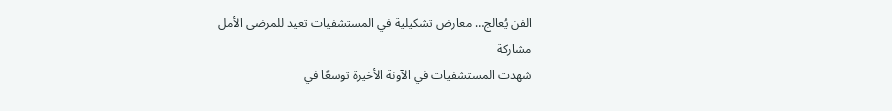الفن يُعالج… معارض تشكيلية في المستشفيات تعيد للمرضى الأمل
مشاركة
شهدت المستشفيات في الآونة الأخيرة توسعًا في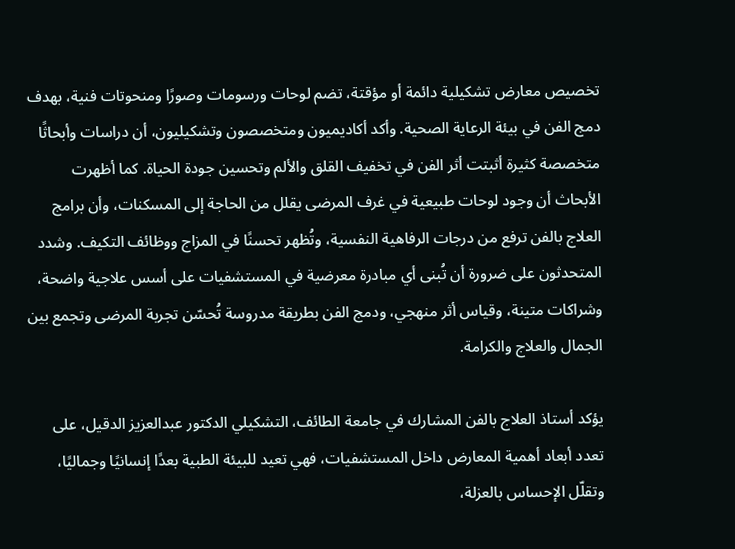تخصيص معارض تشكيلية دائمة أو مؤقتة، تضم لوحات ورسومات وصورًا ومنحوتات فنية، بهدف دمج الفن في بيئة الرعاية الصحية. وأكد أكاديميون ومتخصصون وتشكيليون، أن دراسات وأبحاثًا متخصصة كثيرة أثبتت أثر الفن في تخفيف القلق والألم وتحسين جودة الحياة. كما أظهرت الأبحاث أن وجود لوحات طبيعية في غرف المرضى يقلل من الحاجة إلى المسكنات، وأن برامج العلاج بالفن ترفع من درجات الرفاهية النفسية، وتُظهر تحسنًا في المزاج ووظائف التكيف. وشدد المتحدثون على ضرورة أن تُبنى أي مبادرة معرضية في المستشفيات على أسس علاجية واضحة، وشراكات متينة، وقياس أثر منهجي، ودمج الفن بطريقة مدروسة تُحسّن تجربة المرضى وتجمع بين الجمال والعلاج والكرامة.

يؤكد أستاذ العلاج بالفن المشارك في جامعة الطائف، التشكيلي الدكتور عبدالعزيز الدقيل، على تعدد أبعاد أهمية المعارض داخل المستشفيات، فهي تعيد للبيئة الطبية بعدًا إنسانيًا وجماليًا، وتقلّل الإحساس بالعزلة،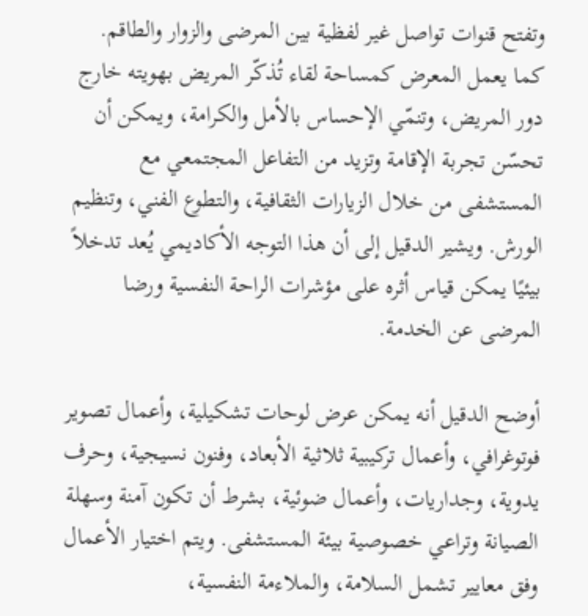وتفتح قنوات تواصل غير لفظية بين المرضى والزوار والطاقم. كما يعمل المعرض كمساحة لقاء تُذكّر المريض بهويته خارج دور المريض، وتنمّي الإحساس بالأمل والكرامة، ويمكن أن تحسّن تجربة الإقامة وتزيد من التفاعل المجتمعي مع المستشفى من خلال الزيارات الثقافية، والتطوع الفني، وتنظيم الورش. ويشير الدقيل إلى أن هذا التوجه الأكاديمي يُعد تدخلاً بيئيًا يمكن قياس أثره على مؤشرات الراحة النفسية ورضا المرضى عن الخدمة.

أوضح الدقيل أنه يمكن عرض لوحات تشكيلية، وأعمال تصوير فوتوغرافي، وأعمال تركيبية ثلاثية الأبعاد، وفنون نسيجية، وحرف يدوية، وجداريات، وأعمال ضوئية، بشرط أن تكون آمنة وسهلة الصيانة وتراعي خصوصية بيئة المستشفى. ويتم اختيار الأعمال وفق معايير تشمل السلامة، والملاءمة النفسية،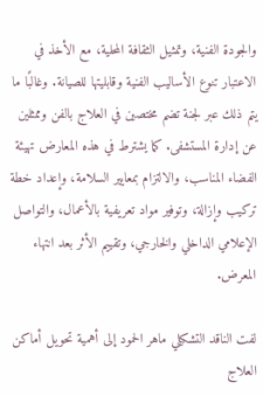والجودة الفنية، وتمثيل الثقافة المحلية، مع الأخذ في الاعتبار تنوع الأساليب الفنية وقابليتها للصيانة. وغالبًا ما يتم ذلك عبر لجنة تضم مختصين في العلاج بالفن وممثلين عن إدارة المستشفى. كما يشترط في هذه المعارض تهيئة الفضاء المناسب، والالتزام بمعايير السلامة، وإعداد خطة تركيب وإزالة، وتوفير مواد تعريفية بالأعمال، والتواصل الإعلامي الداخلي والخارجي، وتقييم الأثر بعد انتهاء المعرض.

لفت الناقد التشكيلي ماهر الحمود إلى أهمية تحويل أماكن العلاج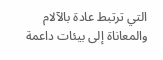التي ترتبط عادة بالآلام والمعاناة إلى بيئات داعمة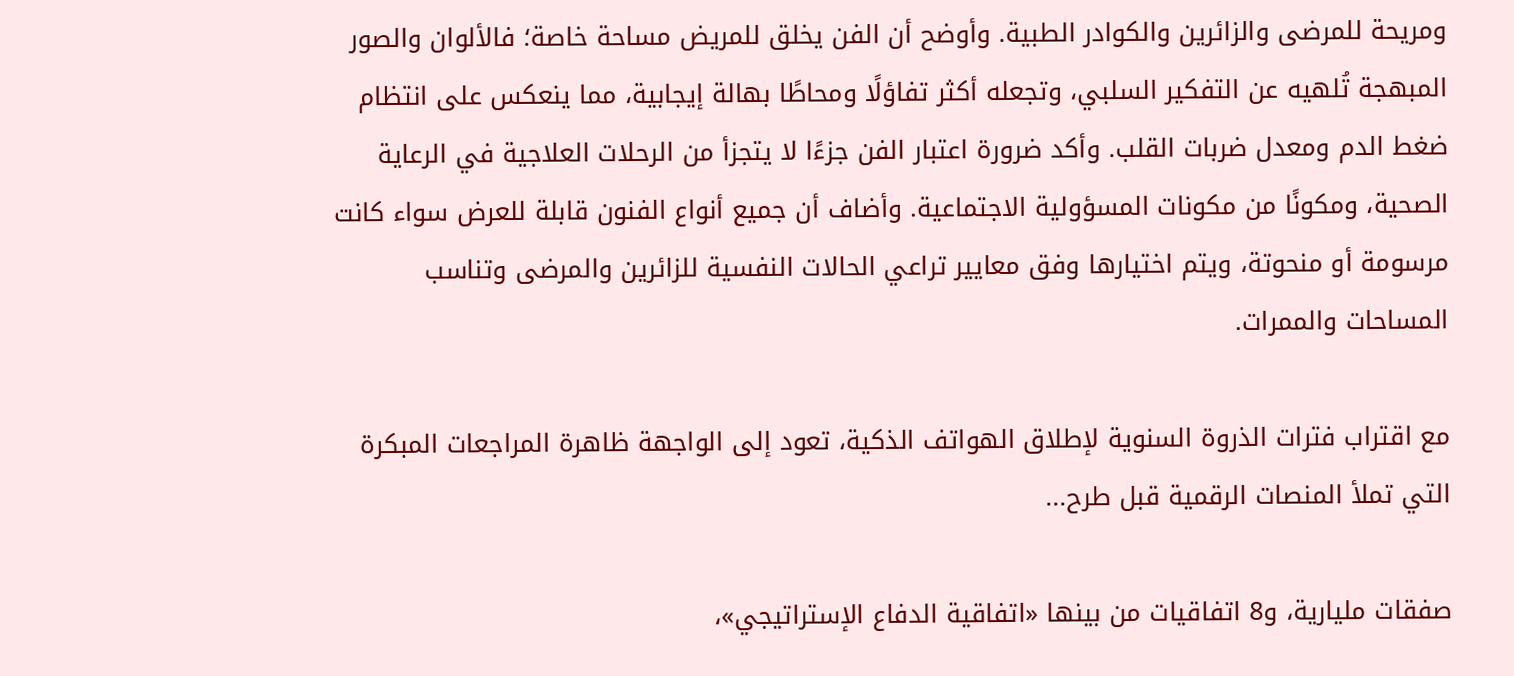ومريحة للمرضى والزائرين والكوادر الطبية. وأوضح أن الفن يخلق للمريض مساحة خاصة؛ فالألوان والصور المبهجة تُلهيه عن التفكير السلبي، وتجعله أكثر تفاؤلًا ومحاطًا بهالة إيجابية، مما ينعكس على انتظام ضغط الدم ومعدل ضربات القلب. وأكد ضرورة اعتبار الفن جزءًا لا يتجزأ من الرحلات العلاجية في الرعاية الصحية، ومكونًا من مكونات المسؤولية الاجتماعية. وأضاف أن جميع أنواع الفنون قابلة للعرض سواء كانت مرسومة أو منحوتة، ويتم اختيارها وفق معايير تراعي الحالات النفسية للزائرين والمرضى وتناسب المساحات والممرات.

مع اقتراب فترات الذروة السنوية لإطلاق الهواتف الذكية، تعود إلى الواجهة ظاهرة المراجعات المبكرة التي تملأ المنصات الرقمية قبل طرح...

صفقات مليارية، و8 اتفاقيات من بينها «اتفاقية الدفاع الإستراتيجي»،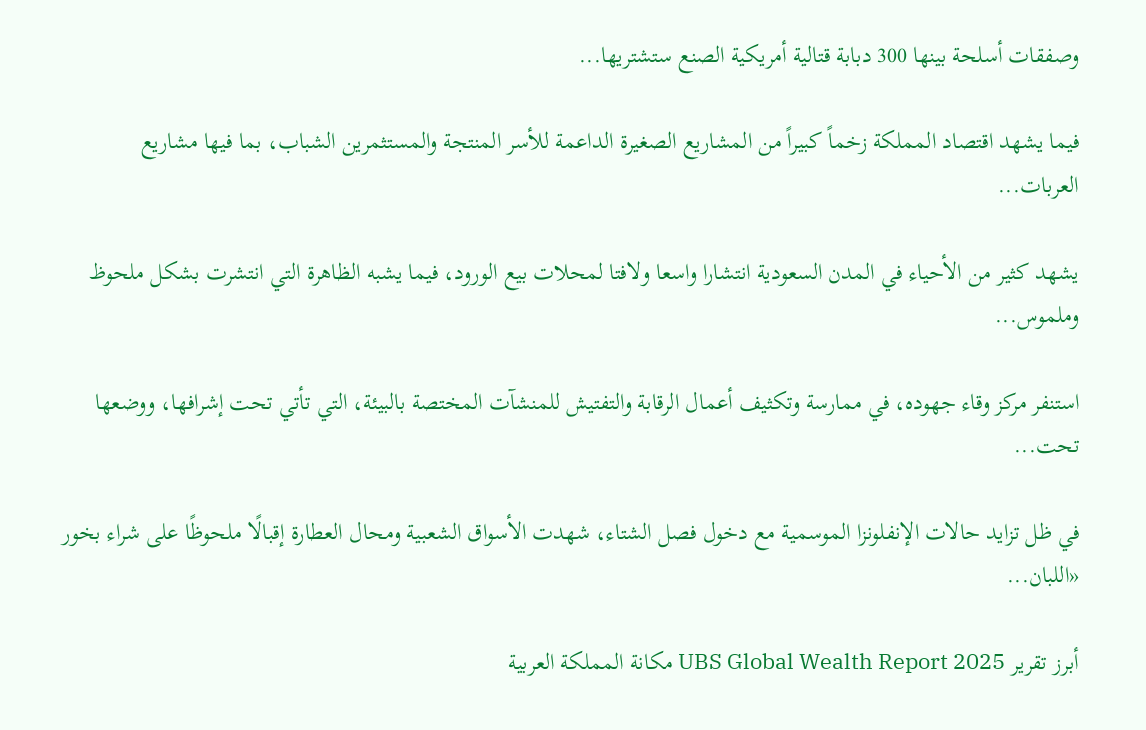وصفقات أسلحة بينها 300 دبابة قتالية أمريكية الصنع ستشتريها...

فيما يشهد اقتصاد المملكة زخماً كبيراً من المشاريع الصغيرة الداعمة للأسر المنتجة والمستثمرين الشباب، بما فيها مشاريع العربات...

يشهد كثير من الأحياء في المدن السعودية انتشارا واسعا ولافتا لمحلات بيع الورود، فيما يشبه الظاهرة التي انتشرت بشكل ملحوظ وملموس...

استنفر مركز وقاء جهوده، في ممارسة وتكثيف أعمال الرقابة والتفتيش للمنشآت المختصة بالبيئة، التي تأتي تحت إشرافها، ووضعها تحت...

في ظل تزايد حالات الإنفلونزا الموسمية مع دخول فصل الشتاء، شهدت الأسواق الشعبية ومحال العطارة إقبالًا ملحوظًا على شراء بخور «اللبان...

أبرز تقرير UBS Global Wealth Report 2025 مكانة المملكة العربية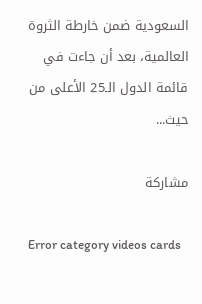السعودية ضمن خارطة الثروة العالمية، بعد أن جاءت في قائمة الدول الـ25 الأعلى من حيث...

مشاركة

Error category videos cards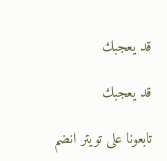قد يعجبك

قد يعجبك

تابعونا على تويتر انضم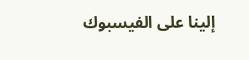إلينا على الفيسبوك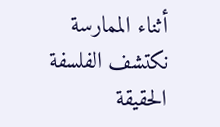أثناء الممارسة نكتشف الفلسفة الحقيقة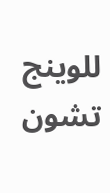للوينج تشون